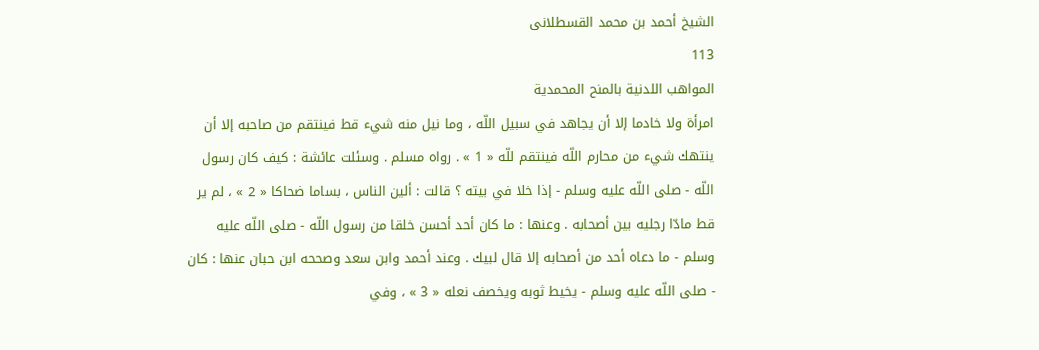الشيخ أحمد بن محمد القسطلانى
113
المواهب اللدنية بالمنح المحمدية
امرأة ولا خادما إلا أن يجاهد في سبيل اللّه ، وما نيل منه شيء قط فينتقم من صاحبه إلا أن ينتهك شيء من محارم اللّه فينتقم للّه « 1 » . رواه مسلم . وسئلت عائشة : كيف كان رسول اللّه - صلى اللّه عليه وسلم - إذا خلا في بيته ؟ قالت : ألين الناس ، بساما ضحاكا « 2 » ، لم ير قط مادّا رجليه بين أصحابه . وعنها : ما كان أحد أحسن خلقا من رسول اللّه - صلى اللّه عليه وسلم - ما دعاه أحد من أصحابه إلا قال لبيك . وعند أحمد وابن سعد وصححه ابن حبان عنها : كان - صلى اللّه عليه وسلم - يخيط ثوبه ويخصف نعله « 3 » ، وفي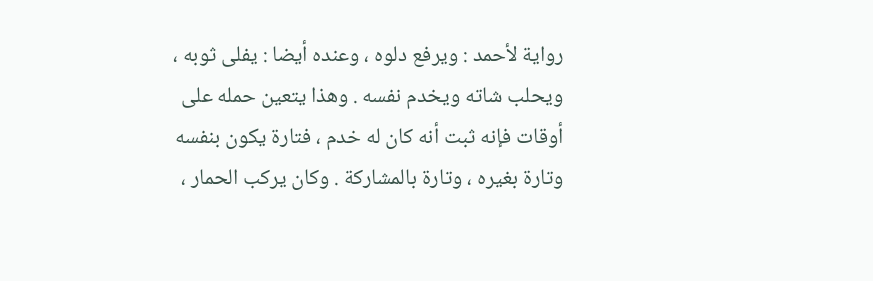رواية لأحمد : ويرفع دلوه ، وعنده أيضا : يفلى ثوبه ، ويحلب شاته ويخدم نفسه . وهذا يتعين حمله على أوقات فإنه ثبت أنه كان له خدم ، فتارة يكون بنفسه وتارة بغيره ، وتارة بالمشاركة . وكان يركب الحمار ،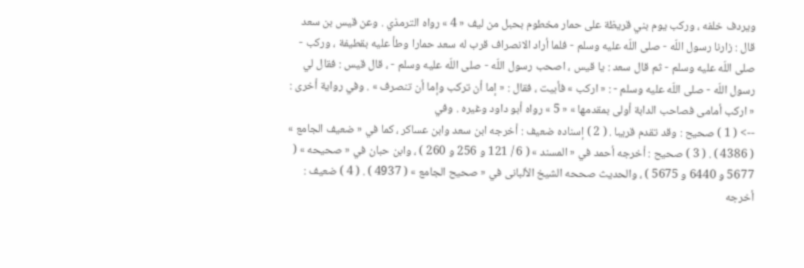ويردف خلفه ، وركب يوم بني قريظة على حمار مخطوم بحبل من ليف « 4 » رواه الترمذي . وعن قيس بن سعد قال : زارنا رسول اللّه - صلى اللّه عليه وسلم - فلما أراد الانصراف قرب له سعد حمارا وطأ عليه بقطيفة ، وركب - صلى اللّه عليه وسلم - ثم قال سعد : يا قيس ، اصحب رسول اللّه - صلى اللّه عليه وسلم - ، قال قيس : فقال لي رسول اللّه - صلى اللّه عليه وسلم - : « اركب » فأبيت ، فقال : « إما أن تركب وإما أن تنصرف » . وفي رواية أخرى : « اركب أمامى فصاحب الدابة أولى بمقدمها » « 5 » رواه أبو داود وغيره . وفي
--> ( 1 ) صحيح : وقد تقدم قريبا . ( 2 ) إسناده ضعيف : أخرجه ابن سعد وابن عساكر ، كما في « ضعيف الجامع » ( 4386 ) . ( 3 ) صحيح : أخرجه أحمد في « المسند » ( 6 / 121 و 256 و 260 ) ، وابن حبان في « صحيحه » ( 5677 و 6440 و 5675 ) ، والحديث صححه الشيخ الألبانى في « صحيح الجامع » ( 4937 ) . ( 4 ) ضعيف : أخرجه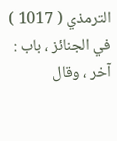الترمذي ( 1017 ) في الجنائز ، باب : آخر ، وقال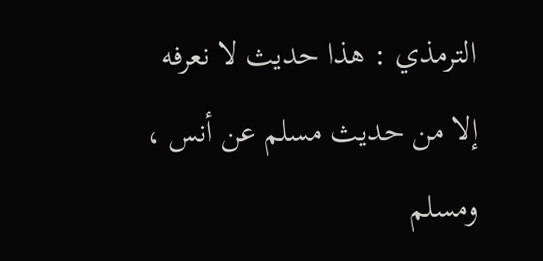الترمذي : هذا حديث لا نعرفه إلا من حديث مسلم عن أنس ، ومسلم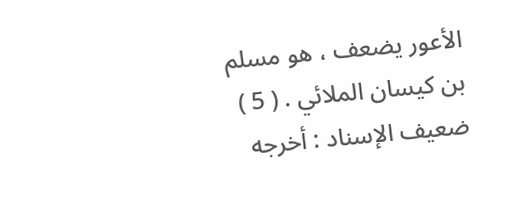الأعور يضعف ، هو مسلم بن كيسان الملائي . ( 5 ) ضعيف الإسناد : أخرجه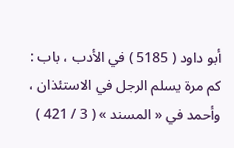أبو داود ( 5185 ) في الأدب ، باب : كم مرة يسلم الرجل في الاستئذان ، وأحمد في « المسند » ( 3 / 421 )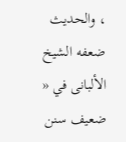، والحديث ضعفه الشيخ الألبانى في « ضعيف سنن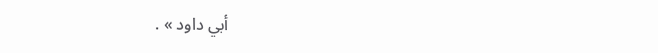أبي داود » .